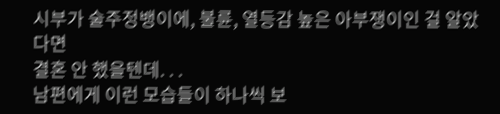시부가 술주정뱅이에, 불륜, 열등감 높은 아부쟁이인 걸 알았다면
결혼 안 했을텐데. . .
남편에게 이런 모습들이 하나씩 보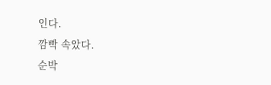인다.
깜빡 속았다.
순박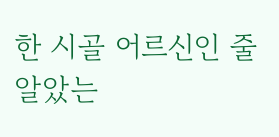한 시골 어르신인 줄 알았는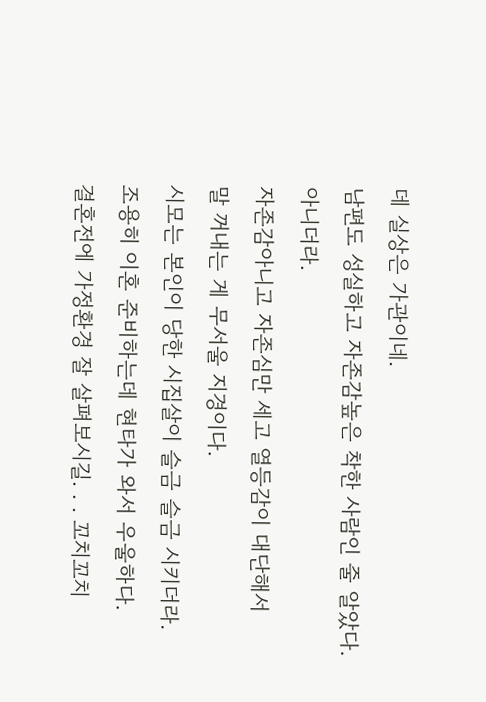데 실상은 가관이네.
남편도 성실하고 자존감높은 착한 사람인 줄 알았다.
아니더라.
자존감아니고 자존심만 세고 열등감이 대단해서
말 꺼내는 게 무서울 지경이다.
시모는 본인이 당한 시집살이 슬금 슬금 시키더라.
조용히 이혼 준비하는데 현타가 와서 우울하다.
결혼전에 가정환경 잘 살펴보시길. . . 꼬치꼬치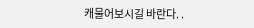캐물어보시길 바란다. .